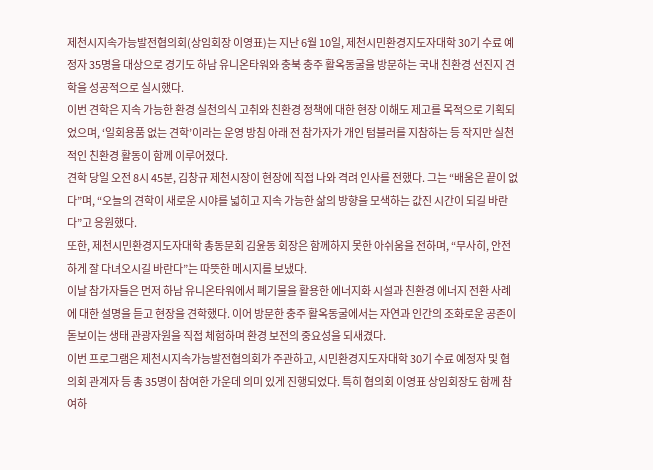제천시지속가능발전협의회(상임회장 이영표)는 지난 6월 10일, 제천시민환경지도자대학 30기 수료 예정자 35명을 대상으로 경기도 하남 유니온타워와 충북 충주 활옥동굴을 방문하는 국내 친환경 선진지 견학을 성공적으로 실시했다.
이번 견학은 지속 가능한 환경 실천의식 고취와 친환경 정책에 대한 현장 이해도 제고를 목적으로 기획되었으며, ‘일회용품 없는 견학’이라는 운영 방침 아래 전 참가자가 개인 텀블러를 지참하는 등 작지만 실천적인 친환경 활동이 함께 이루어졌다.
견학 당일 오전 8시 45분, 김창규 제천시장이 현장에 직접 나와 격려 인사를 전했다. 그는 “배움은 끝이 없다”며, “오늘의 견학이 새로운 시야를 넓히고 지속 가능한 삶의 방향을 모색하는 값진 시간이 되길 바란다”고 응원했다.
또한, 제천시민환경지도자대학 총동문회 김윤동 회장은 함께하지 못한 아쉬움을 전하며, “무사히, 안전하게 잘 다녀오시길 바란다”는 따뜻한 메시지를 보냈다.
이날 참가자들은 먼저 하남 유니온타워에서 폐기물을 활용한 에너지화 시설과 친환경 에너지 전환 사례에 대한 설명을 듣고 현장을 견학했다. 이어 방문한 충주 활옥동굴에서는 자연과 인간의 조화로운 공존이 돋보이는 생태 관광자원을 직접 체험하며 환경 보전의 중요성을 되새겼다.
이번 프로그램은 제천시지속가능발전협의회가 주관하고, 시민환경지도자대학 30기 수료 예정자 및 협의회 관계자 등 총 35명이 참여한 가운데 의미 있게 진행되었다. 특히 협의회 이영표 상임회장도 함께 참여하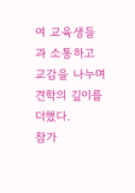여 교육생들과 소통하고 교감을 나누며 견학의 깊이를 더했다.
참가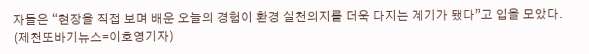자들은 “현장을 직접 보며 배운 오늘의 경험이 환경 실천의지를 더욱 다지는 계기가 됐다”고 입을 모았다.
(제천또바기뉴스=이호영기자)